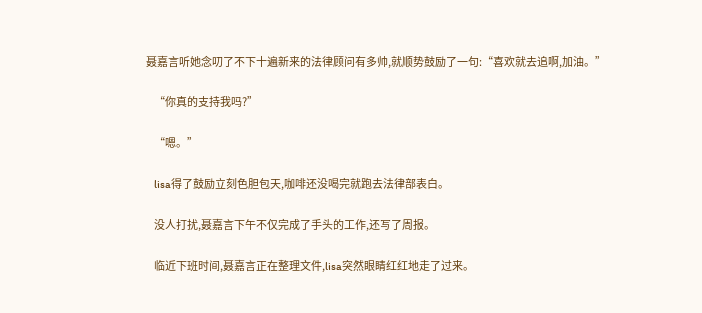聂嘉言听她念叨了不下十遍新来的法律顾问有多帅,就顺势鼓励了一句:“喜欢就去追啊,加油。”

    “你真的支持我吗?”

    “嗯。”

    lisa得了鼓励立刻色胆包天,咖啡还没喝完就跑去法律部表白。

    没人打扰,聂嘉言下午不仅完成了手头的工作,还写了周报。

    临近下班时间,聂嘉言正在整理文件,lisa突然眼睛红红地走了过来。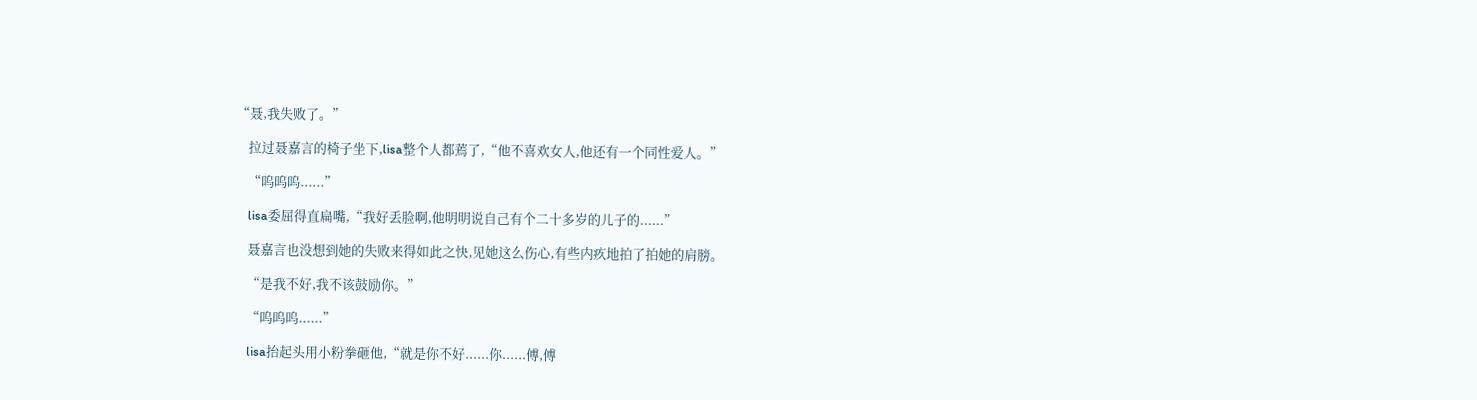“聂,我失败了。”

    拉过聂嘉言的椅子坐下,lisa整个人都蔫了,“他不喜欢女人,他还有一个同性爱人。”

    “呜呜呜......”

    lisa委屈得直扁嘴,“我好丢脸啊,他明明说自己有个二十多岁的儿子的......”

    聂嘉言也没想到她的失败来得如此之快,见她这么伤心,有些内疚地拍了拍她的肩膀。

    “是我不好,我不该鼓励你。”

    “呜呜呜......”

    lisa抬起头用小粉拳砸他,“就是你不好......你......傅,傅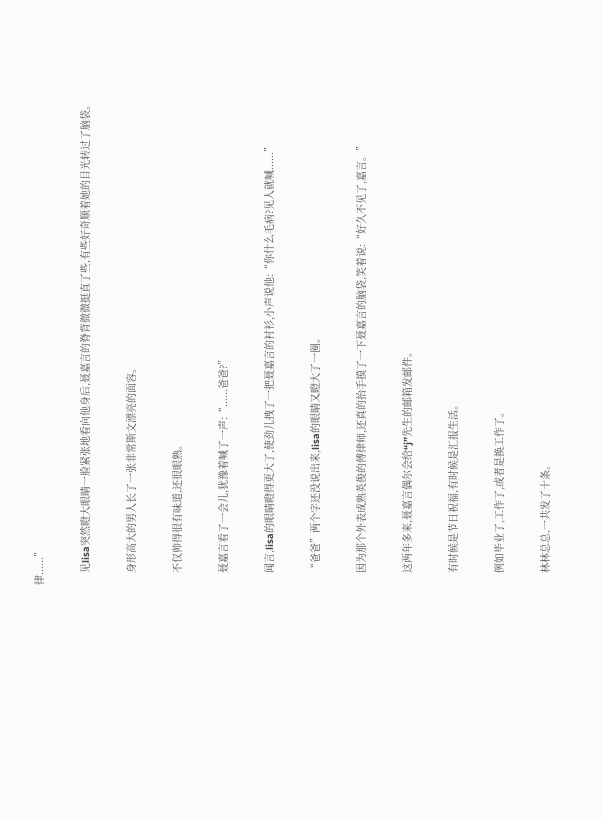律......”

    见lisa突然瞪大眼睛一脸紧张地看向他身后,聂嘉言的脊背微微挺直了些,有些好奇顺着她的目光转过了脑袋。

    身形高大的男人长了一张非常斯文漂亮的面容。

    不仅帅得很有味道,还很眼熟。

    聂嘉言看了一会儿,犹豫着喊了一声:“......爸爸?”

    闻言,lisa的眼睛瞪得更大了,使劲儿拽了一把聂嘉言的衬衫,小声说他:“你什么毛病?见人就喊......”

    “爸爸”两个字还没说出来,lisa的眼睛又瞪大了一圈。

    因为那个外表成熟英俊的傅律师,还真的抬手摸了一下聂嘉言的脑袋,笑着说:“好久不见了,嘉言。”

    这两年多来,聂嘉言偶尔会给“j”先生的邮箱发邮件。

    有时候是节日祝福,有时候是汇报生活。

    例如毕业了,工作了,或者是换工作了。

    林林总总,一共发了十条。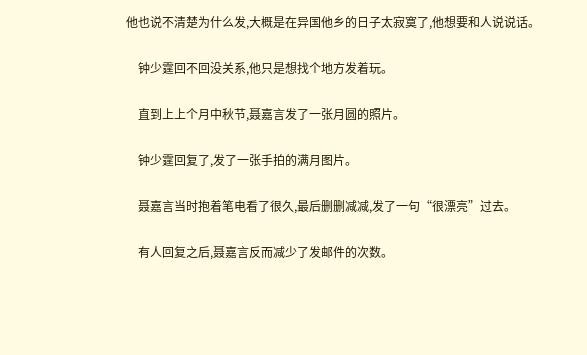他也说不清楚为什么发,大概是在异国他乡的日子太寂寞了,他想要和人说说话。

    钟少霆回不回没关系,他只是想找个地方发着玩。

    直到上上个月中秋节,聂嘉言发了一张月圆的照片。

    钟少霆回复了,发了一张手拍的满月图片。

    聂嘉言当时抱着笔电看了很久,最后删删减减,发了一句“很漂亮”过去。

    有人回复之后,聂嘉言反而减少了发邮件的次数。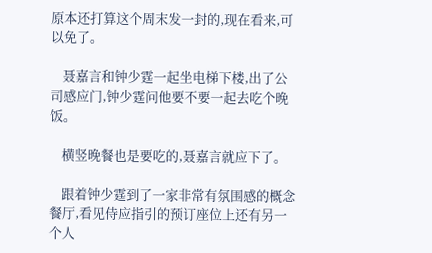原本还打算这个周末发一封的,现在看来,可以免了。

    聂嘉言和钟少霆一起坐电梯下楼,出了公司感应门,钟少霆问他要不要一起去吃个晚饭。

    横竖晚餐也是要吃的,聂嘉言就应下了。

    跟着钟少霆到了一家非常有氛围感的概念餐厅,看见侍应指引的预订座位上还有另一个人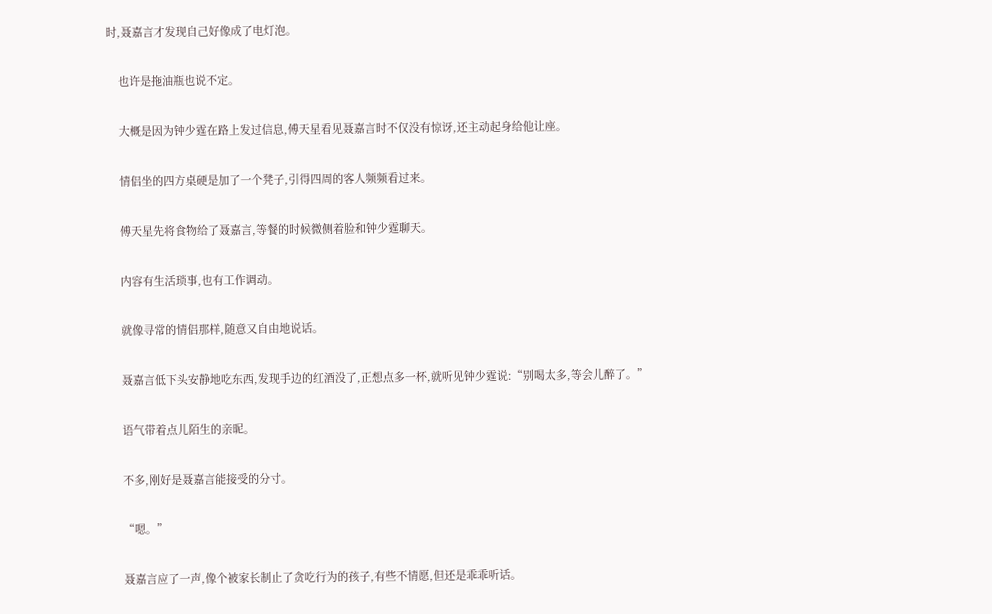时,聂嘉言才发现自己好像成了电灯泡。

    也许是拖油瓶也说不定。

    大概是因为钟少霆在路上发过信息,傅天星看见聂嘉言时不仅没有惊讶,还主动起身给他让座。

    情侣坐的四方桌硬是加了一个凳子,引得四周的客人频频看过来。

    傅天星先将食物给了聂嘉言,等餐的时候微侧着脸和钟少霆聊天。

    内容有生活琐事,也有工作调动。

    就像寻常的情侣那样,随意又自由地说话。

    聂嘉言低下头安静地吃东西,发现手边的红酒没了,正想点多一杯,就听见钟少霆说:“别喝太多,等会儿醉了。”

    语气带着点儿陌生的亲昵。

    不多,刚好是聂嘉言能接受的分寸。

    “嗯。”

    聂嘉言应了一声,像个被家长制止了贪吃行为的孩子,有些不情愿,但还是乖乖听话。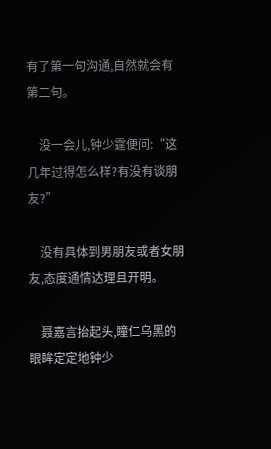有了第一句沟通,自然就会有第二句。

    没一会儿,钟少霆便问:“这几年过得怎么样?有没有谈朋友?”

    没有具体到男朋友或者女朋友,态度通情达理且开明。

    聂嘉言抬起头,瞳仁乌黑的眼眸定定地钟少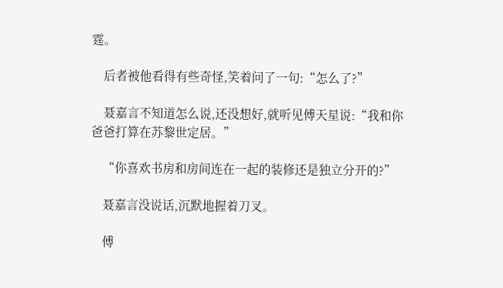霆。

    后者被他看得有些奇怪,笑着问了一句:“怎么了?”

    聂嘉言不知道怎么说,还没想好,就听见傅天星说:“我和你爸爸打算在苏黎世定居。”

    “你喜欢书房和房间连在一起的装修还是独立分开的?”

    聂嘉言没说话,沉默地握着刀叉。

    傅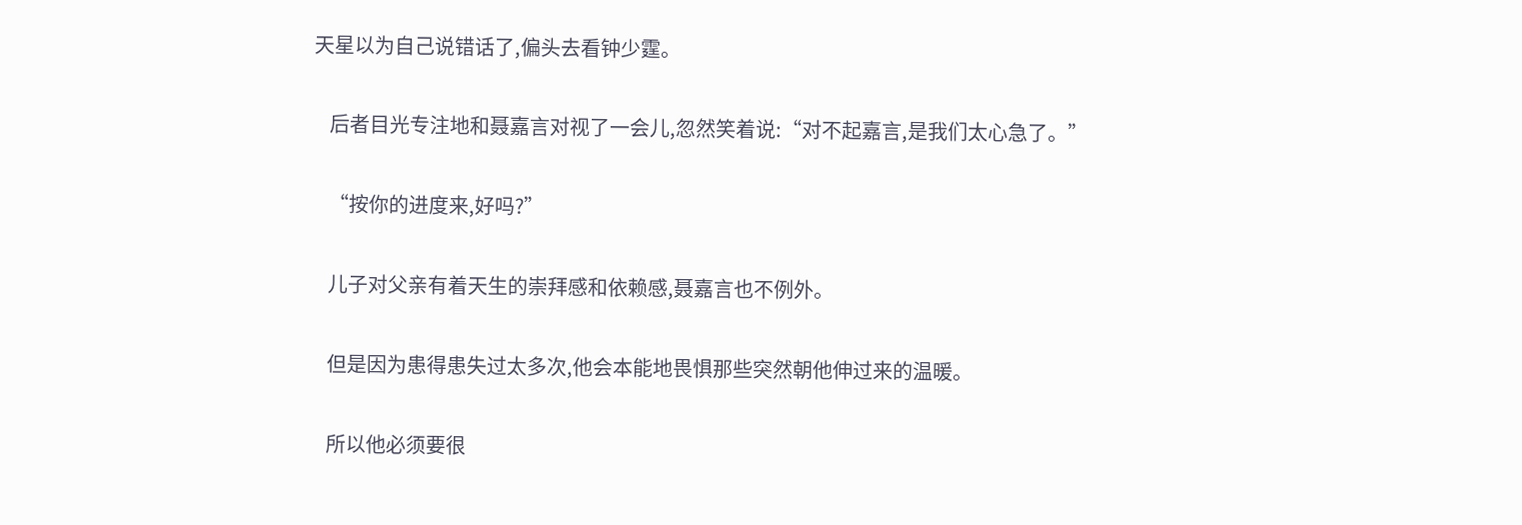天星以为自己说错话了,偏头去看钟少霆。

    后者目光专注地和聂嘉言对视了一会儿,忽然笑着说:“对不起嘉言,是我们太心急了。”

    “按你的进度来,好吗?”

    儿子对父亲有着天生的崇拜感和依赖感,聂嘉言也不例外。

    但是因为患得患失过太多次,他会本能地畏惧那些突然朝他伸过来的温暖。

    所以他必须要很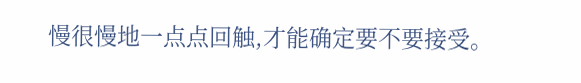慢很慢地一点点回触,才能确定要不要接受。